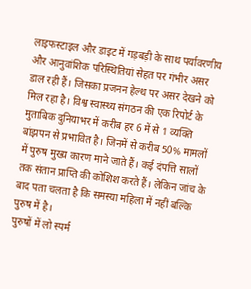लाइफस्टाइल और डाइट में गड़बड़ी के साथ पर्यावरणीय और आनुवांशिक परिस्थितियां सेहत पर गंभीर असर डाल रही हैं। जिसका प्रजनन हेल्थ पर असर देखने को मिल रहा है। विश्व स्वास्थ्य संगठन की एक रिपोर्ट के मुताबिक दुनियाभर में करीब हर 6 में से 1 व्यक्ति बांझपन से प्रभावित है। जिनमें से करीब 50% मामलों में पुरुष मुख्य कारण माने जाते हैं। कई दंपत्ति सालों तक संतान प्राप्ति की कोशिश करते हैं। लेकिन जांच के बाद पता चलता है कि समस्या महिला में नहीं बल्कि पुरुष में है।
पुरुषों में लो स्पर्म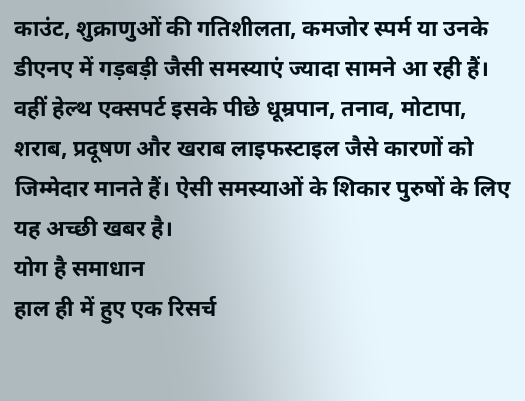काउंट, शुक्राणुओं की गतिशीलता, कमजोर स्पर्म या उनके डीएनए में गड़बड़ी जैसी समस्याएं ज्यादा सामने आ रही हैं। वहीं हेल्थ एक्सपर्ट इसके पीछे धूम्रपान, तनाव, मोटापा, शराब, प्रदूषण और खराब लाइफस्टाइल जैसे कारणों को जिम्मेदार मानते हैं। ऐसी समस्याओं के शिकार पुरुषों के लिए यह अच्छी खबर है।
योग है समाधान
हाल ही में हुए एक रिसर्च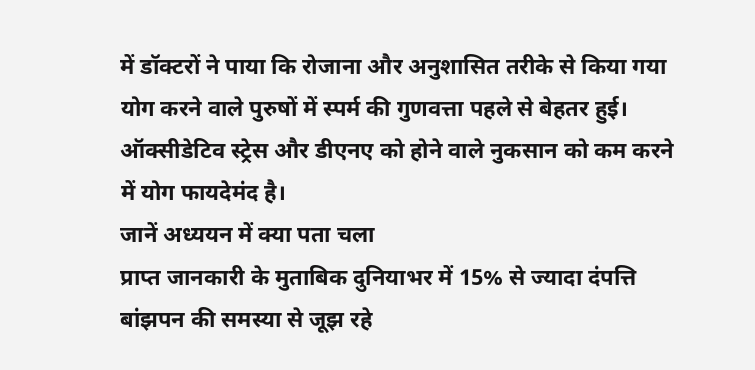में डॉक्टरों ने पाया कि रोजाना और अनुशासित तरीके से किया गया योग करने वाले पुरुषों में स्पर्म की गुणवत्ता पहले से बेहतर हुई। ऑक्सीडेटिव स्ट्रेस और डीएनए को होने वाले नुकसान को कम करने में योग फायदेमंद है।
जानें अध्ययन में क्या पता चला
प्राप्त जानकारी के मुताबिक दुनियाभर में 15% से ज्यादा दंपत्ति बांझपन की समस्या से जूझ रहे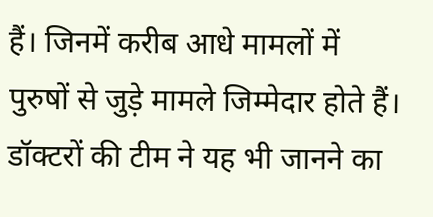हैं। जिनमें करीब आधे मामलों में पुरुषों से जुड़े मामले जिम्मेदार होते हैं।
डॉक्टरों की टीम ने यह भी जानने का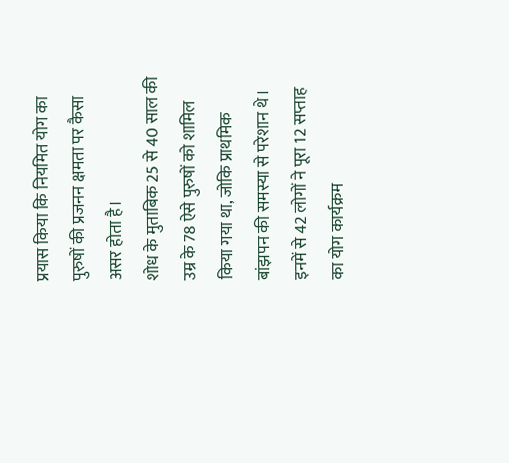प्रयास किया कि नियमित योग का पुरुषों की प्रजनन क्षमता पर कैसा असर होता है।
शोध के मुताबिक 25 से 40 साल की उम्र के 78 ऐसे पुरुषों को शामिल किया गया था, जोकि प्राथमिक बांझपन की समस्या से परेशान थे।
इनमें से 42 लोगों ने पूरा 12 सप्ताह का योग कार्यक्रम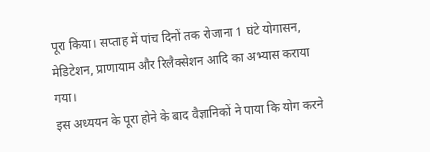पूरा किया। सप्ताह में पांच दिनों तक रोजाना 1 घंटे योगासन, मेडिटेशन, प्राणायाम और रिलैक्सेशन आदि का अभ्यास कराया गया।
इस अध्ययन के पूरा होने के बाद वैज्ञानिकों ने पाया कि योग करने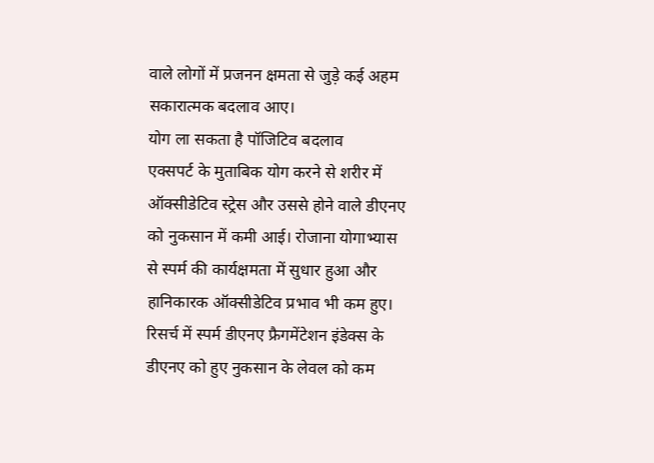वाले लोगों में प्रजनन क्षमता से जुड़े कई अहम सकारात्मक बदलाव आए।
योग ला सकता है पॉजिटिव बदलाव
एक्सपर्ट के मुताबिक योग करने से शरीर में ऑक्सीडेटिव स्ट्रेस और उससे होने वाले डीएनए को नुकसान में कमी आई। रोजाना योगाभ्यास से स्पर्म की कार्यक्षमता में सुधार हुआ और हानिकारक ऑक्सीडेटिव प्रभाव भी कम हुए।
रिसर्च में स्पर्म डीएनए फ्रैगमेंटेशन इंडेक्स के डीएनए को हुए नुकसान के लेवल को कम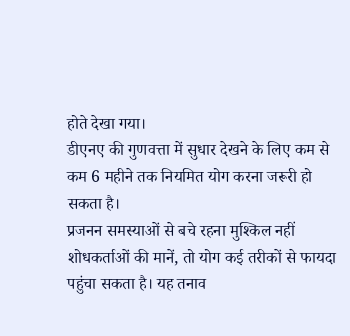होते देखा गया।
डीएनए की गुणवत्ता में सुधार देखने के लिए कम से कम 6 महीने तक नियमित योग करना जरूरी हो सकता है।
प्रजनन समस्याओं से बचे रहना मुश्किल नहीं
शोधकर्ताओं की मानें, तो योग कई तरीकों से फायदा पहुंचा सकता है। यह तनाव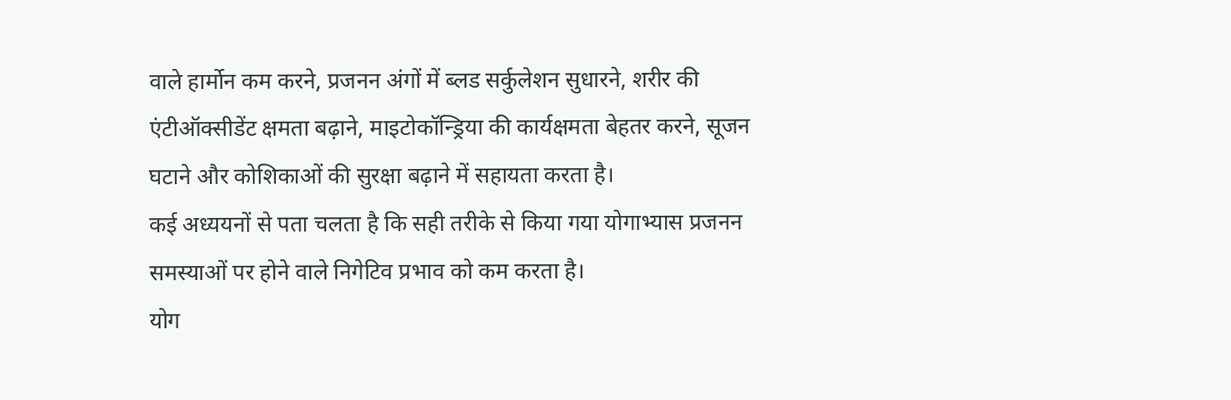वाले हार्मोन कम करने, प्रजनन अंगों में ब्लड सर्कुलेशन सुधारने, शरीर की एंटीऑक्सीडेंट क्षमता बढ़ाने, माइटोकॉन्ड्रिया की कार्यक्षमता बेहतर करने, सूजन घटाने और कोशिकाओं की सुरक्षा बढ़ाने में सहायता करता है।
कई अध्ययनों से पता चलता है कि सही तरीके से किया गया योगाभ्यास प्रजनन समस्याओं पर होने वाले निगेटिव प्रभाव को कम करता है।
योग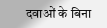दवाओं के बिना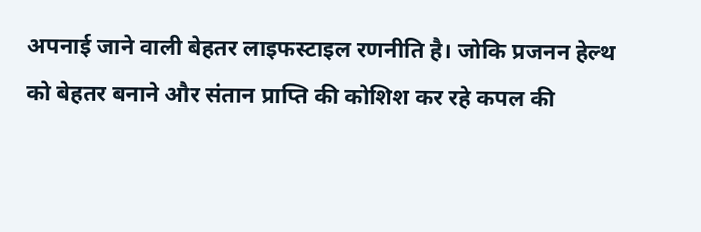अपनाई जाने वाली बेहतर लाइफस्टाइल रणनीति है। जोकि प्रजनन हेल्थ को बेहतर बनाने और संतान प्राप्ति की कोशिश कर रहे कपल की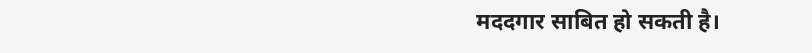मददगार साबित हो सकती है।